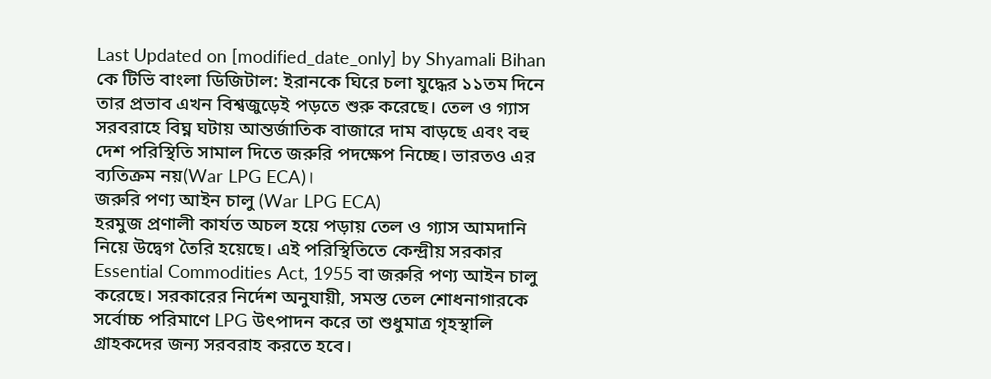Last Updated on [modified_date_only] by Shyamali Bihan
কে টিভি বাংলা ডিজিটাল: ইরানকে ঘিরে চলা যুদ্ধের ১১তম দিনে তার প্রভাব এখন বিশ্বজুড়েই পড়তে শুরু করেছে। তেল ও গ্যাস সরবরাহে বিঘ্ন ঘটায় আন্তর্জাতিক বাজারে দাম বাড়ছে এবং বহু দেশ পরিস্থিতি সামাল দিতে জরুরি পদক্ষেপ নিচ্ছে। ভারতও এর ব্যতিক্রম নয়(War LPG ECA)।
জরুরি পণ্য আইন চালু (War LPG ECA)
হরমুজ প্রণালী কার্যত অচল হয়ে পড়ায় তেল ও গ্যাস আমদানি নিয়ে উদ্বেগ তৈরি হয়েছে। এই পরিস্থিতিতে কেন্দ্রীয় সরকার Essential Commodities Act, 1955 বা জরুরি পণ্য আইন চালু করেছে। সরকারের নির্দেশ অনুযায়ী, সমস্ত তেল শোধনাগারকে সর্বোচ্চ পরিমাণে LPG উৎপাদন করে তা শুধুমাত্র গৃহস্থালি গ্রাহকদের জন্য সরবরাহ করতে হবে।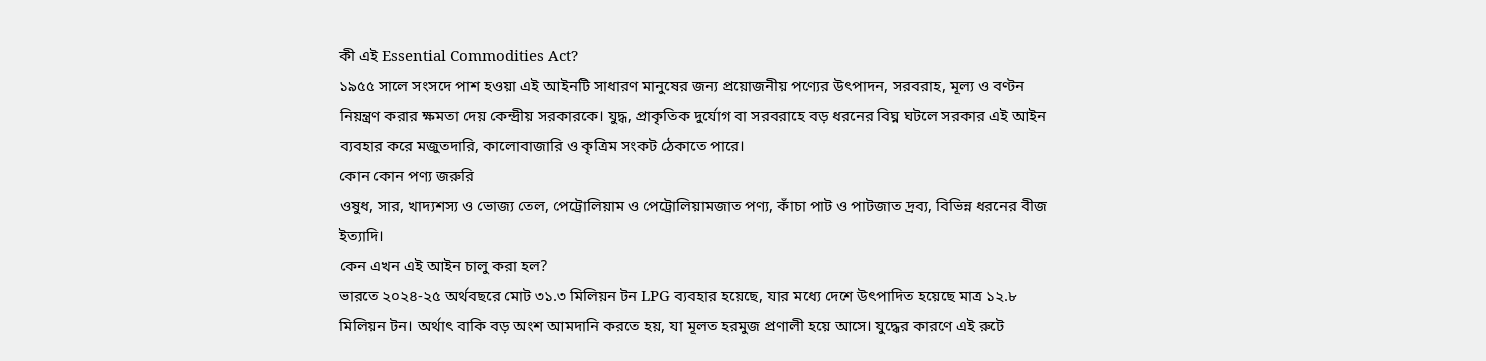কী এই Essential Commodities Act?
১৯৫৫ সালে সংসদে পাশ হওয়া এই আইনটি সাধারণ মানুষের জন্য প্রয়োজনীয় পণ্যের উৎপাদন, সরবরাহ, মূল্য ও বণ্টন নিয়ন্ত্রণ করার ক্ষমতা দেয় কেন্দ্রীয় সরকারকে। যুদ্ধ, প্রাকৃতিক দুর্যোগ বা সরবরাহে বড় ধরনের বিঘ্ন ঘটলে সরকার এই আইন ব্যবহার করে মজুতদারি, কালোবাজারি ও কৃত্রিম সংকট ঠেকাতে পারে।
কোন কোন পণ্য জরুরি
ওষুধ, সার, খাদ্যশস্য ও ভোজ্য তেল, পেট্রোলিয়াম ও পেট্রোলিয়ামজাত পণ্য, কাঁচা পাট ও পাটজাত দ্রব্য, বিভিন্ন ধরনের বীজ ইত্যাদি।
কেন এখন এই আইন চালু করা হল?
ভারতে ২০২৪-২৫ অর্থবছরে মোট ৩১.৩ মিলিয়ন টন LPG ব্যবহার হয়েছে, যার মধ্যে দেশে উৎপাদিত হয়েছে মাত্র ১২.৮ মিলিয়ন টন। অর্থাৎ বাকি বড় অংশ আমদানি করতে হয়, যা মূলত হরমুজ প্রণালী হয়ে আসে। যুদ্ধের কারণে এই রুটে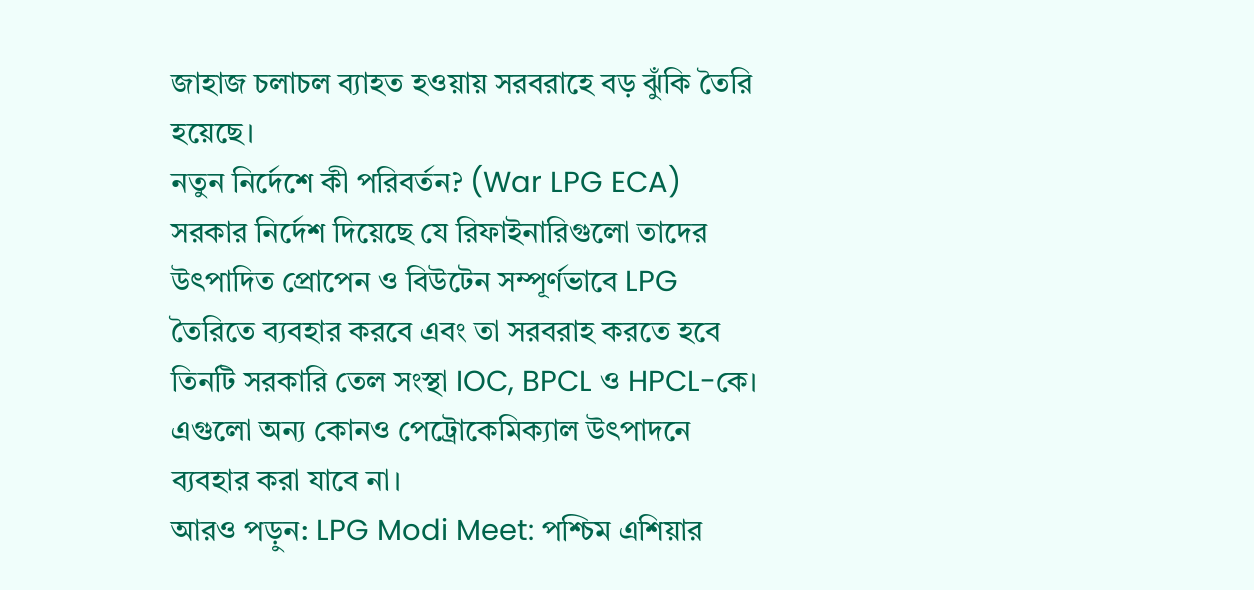জাহাজ চলাচল ব্যাহত হওয়ায় সরবরাহে বড় ঝুঁকি তৈরি হয়েছে।
নতুন নির্দেশে কী পরিবর্তন? (War LPG ECA)
সরকার নির্দেশ দিয়েছে যে রিফাইনারিগুলো তাদের উৎপাদিত প্রোপেন ও বিউটেন সম্পূর্ণভাবে LPG তৈরিতে ব্যবহার করবে এবং তা সরবরাহ করতে হবে তিনটি সরকারি তেল সংস্থা IOC, BPCL ও HPCL-কে। এগুলো অন্য কোনও পেট্রোকেমিক্যাল উৎপাদনে ব্যবহার করা যাবে না।
আরও পড়ুন: LPG Modi Meet: পশ্চিম এশিয়ার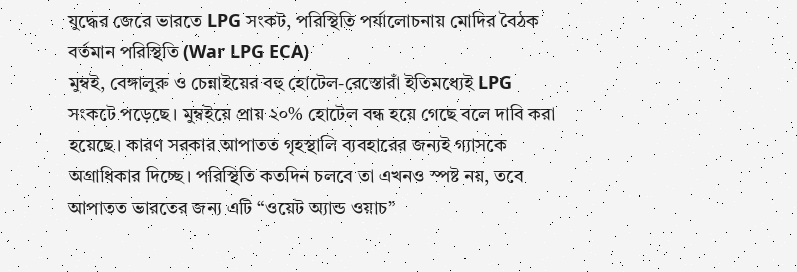যুদ্ধের জেরে ভারতে LPG সংকট, পরিস্থিতি পর্যালোচনায় মোদির বৈঠক
বর্তমান পরিস্থিতি (War LPG ECA)
মুম্বই, বেঙ্গালুরু ও চেন্নাইয়ের বহু হোটেল-রেস্তোরাঁ ইতিমধ্যেই LPG সংকটে পড়েছে। মুম্বইয়ে প্রায় ২০% হোটেল বন্ধ হয়ে গেছে বলে দাবি করা হয়েছে। কারণ সরকার আপাতত গৃহস্থালি ব্যবহারের জন্যই গ্যাসকে অগ্রাধিকার দিচ্ছে। পরিস্থিতি কতদিন চলবে তা এখনও স্পষ্ট নয়, তবে আপাতত ভারতের জন্য এটি “ওয়েট অ্যান্ড ওয়াচ”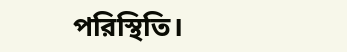পরিস্থিতি।